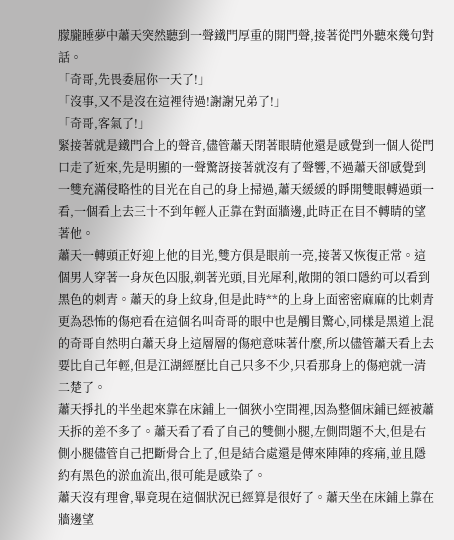朦朧睡夢中蕭天突然聽到一聲鐵門厚重的開門聲,接著從門外聽來幾句對話。
「奇哥,先畏委屈你一天了!」
「沒事,又不是沒在這裡待過!謝謝兄弟了!」
「奇哥,客氣了!」
緊接著就是鐵門合上的聲音,儘管蕭天閉著眼睛他還是感覺到一個人從門口走了近來,先是明顯的一聲驚訝接著就沒有了聲響,不過蕭天卻感覺到一雙充滿侵略性的目光在自己的身上掃過,蕭天緩緩的睜開雙眼轉過頭一看,一個看上去三十不到年輕人正靠在對面牆邊,此時正在目不轉睛的望著他。
蕭天一轉頭正好迎上他的目光,雙方俱是眼前一亮,接著又恢復正常。這個男人穿著一身灰色囚服,剃著光頭,目光犀利,敞開的領口隱約可以看到黑色的刺青。蕭天的身上紋身,但是此時**的上身上面密密麻麻的比刺青更為恐怖的傷疤看在這個名叫奇哥的眼中也是觸目驚心,同樣是黑道上混的奇哥自然明白蕭天身上這層層的傷疤意味著什麼,所以儘管蕭天看上去要比自己年輕,但是江湖經歷比自己只多不少,只看那身上的傷疤就一清二楚了。
蕭天掙扎的半坐起來靠在床鋪上一個狹小空間裡,因為整個床鋪已經被蕭天拆的差不多了。蕭天看了看了自己的雙側小腿,左側問題不大,但是右側小腿儘管自己把斷骨合上了,但是結合處還是傳來陣陣的疼痛,並且隱約有黑色的淤血流出,很可能是感染了。
蕭天沒有理會,畢竟現在這個狀況已經算是很好了。蕭天坐在床鋪上靠在牆邊望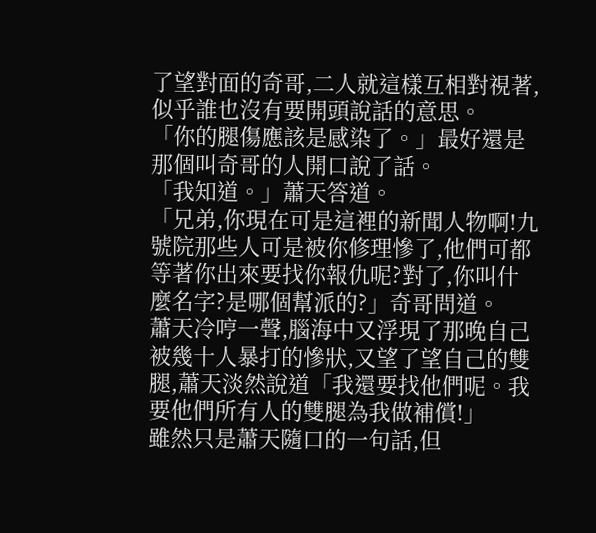了望對面的奇哥,二人就這樣互相對視著,似乎誰也沒有要開頭說話的意思。
「你的腿傷應該是感染了。」最好還是那個叫奇哥的人開口說了話。
「我知道。」蕭天答道。
「兄弟,你現在可是這裡的新聞人物啊!九號院那些人可是被你修理慘了,他們可都等著你出來要找你報仇呢?對了,你叫什麼名字?是哪個幫派的?」奇哥問道。
蕭天冷哼一聲,腦海中又浮現了那晚自己被幾十人暴打的慘狀,又望了望自己的雙腿,蕭天淡然說道「我還要找他們呢。我要他們所有人的雙腿為我做補償!」
雖然只是蕭天隨口的一句話,但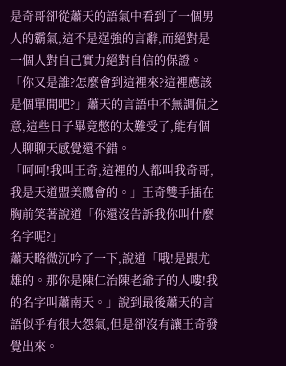是奇哥卻從蕭天的語氣中看到了一個男人的霸氣,這不是逞強的言辭,而絕對是一個人對自己實力絕對自信的保證。
「你又是誰?怎麼會到這裡來?這裡應該是個單間吧?」蕭天的言語中不無調侃之意,這些日子畢竟憋的太難受了,能有個人聊聊天感覺還不錯。
「呵呵!我叫王奇,這裡的人都叫我奇哥,我是天道盟美鷹會的。」王奇雙手插在胸前笑著說道「你還沒告訴我你叫什麼名字呢?」
蕭天略微沉吟了一下,說道「哦!是跟尤雄的。那你是陳仁治陳老爺子的人嘍!我的名字叫蕭南天。」說到最後蕭天的言語似乎有很大怨氣,但是卻沒有讓王奇發覺出來。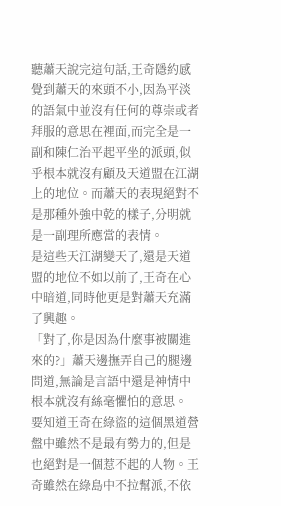聽蕭天說完這句話,王奇隱約感覺到蕭天的來頭不小,因為平淡的語氣中並沒有任何的尊崇或者拜服的意思在裡面,而完全是一副和陳仁治平起平坐的派頭,似乎根本就沒有顧及天道盟在江湖上的地位。而蕭天的表現絕對不是那種外強中乾的樣子,分明就是一副理所應當的表情。
是這些天江湖變天了,還是天道盟的地位不如以前了,王奇在心中暗道,同時他更是對蕭天充滿了興趣。
「對了,你是因為什麼事被關進來的?」蕭天邊撫弄自己的腿邊問道,無論是言語中還是神情中根本就沒有絲毫懼怕的意思。
要知道王奇在綠盜的這個黑道營盤中雖然不是最有勢力的,但是也絕對是一個惹不起的人物。王奇雖然在綠島中不拉幫派,不依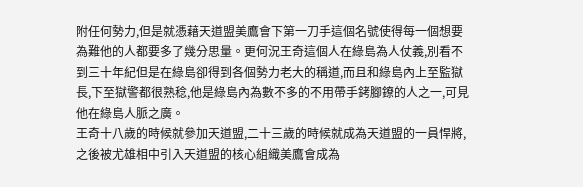附任何勢力,但是就憑藉天道盟美鷹會下第一刀手這個名號使得每一個想要為難他的人都要多了幾分思量。更何況王奇這個人在綠島為人仗義,別看不到三十年紀但是在綠島卻得到各個勢力老大的稱道,而且和綠島內上至監獄長,下至獄警都很熟稔,他是綠島內為數不多的不用帶手銬腳鐐的人之一,可見他在綠島人脈之廣。
王奇十八歲的時候就參加天道盟,二十三歲的時候就成為天道盟的一員悍將,之後被尤雄相中引入天道盟的核心組織美鷹會成為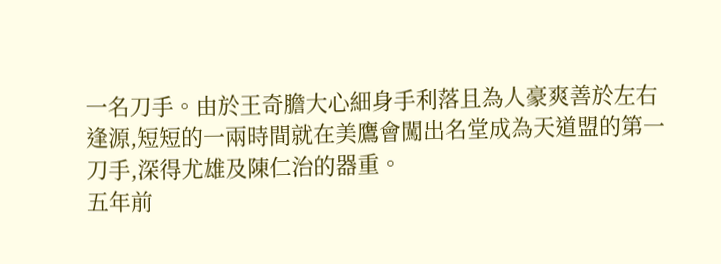一名刀手。由於王奇膽大心細身手利落且為人豪爽善於左右逢源,短短的一兩時間就在美鷹會闖出名堂成為天道盟的第一刀手,深得尤雄及陳仁治的器重。
五年前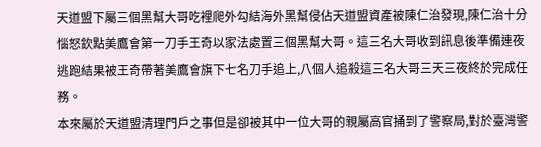天道盟下屬三個黑幫大哥吃裡爬外勾結海外黑幫侵佔天道盟資產被陳仁治發現,陳仁治十分惱怒欽點美鷹會第一刀手王奇以家法處置三個黑幫大哥。這三名大哥收到訊息後準備連夜逃跑結果被王奇帶著美鷹會旗下七名刀手追上,八個人追殺這三名大哥三天三夜終於完成任務。
本來屬於天道盟清理門戶之事但是卻被其中一位大哥的親屬高官捅到了警察局,對於臺灣警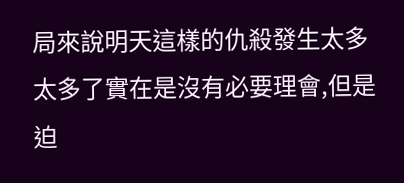局來說明天這樣的仇殺發生太多太多了實在是沒有必要理會,但是迫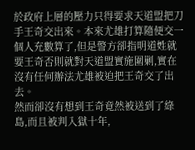於政府上層的壓力只得要求天道盟把刀手王奇交出來。本來尤雄打算隨便交一個人充數算了,但是警方卻指明道姓就要王奇否則就對天道盟實施圍剿,實在沒有任何辦法尤雄被迫把王奇交了出去。
然而卻沒有想到王奇竟然被送到了綠島,而且被判入獄十年,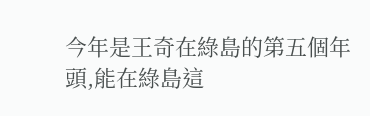今年是王奇在綠島的第五個年頭,能在綠島這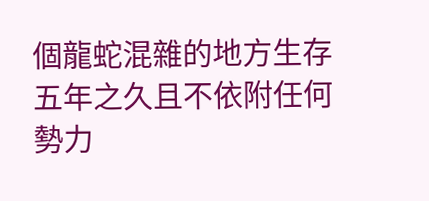個龍蛇混雜的地方生存五年之久且不依附任何勢力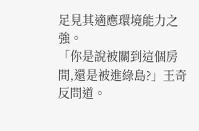足見其適應環境能力之強。
「你是說被關到這個房間,還是被進綠島?」王奇反問道。